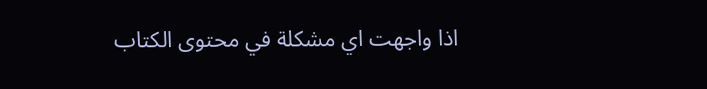اذا واجهت اي مشكلة في محتوى الكتاب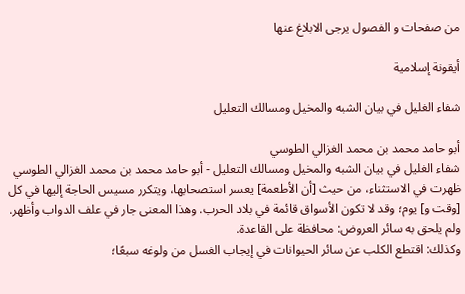من صفحات و الفصول يرجى الابلاغ عنها

أيقونة إسلامية

شفاء الغليل في بيان الشبه والمخيل ومسالك التعليل

أبو حامد محمد بن محمد الغزالي الطوسي
شفاء الغليل في بيان الشبه والمخيل ومسالك التعليل - أبو حامد محمد بن محمد الغزالي الطوسي
ظهرت في الاستثناء، من حيث [أن الأطعمة] يعسر استصحابها، ويتكرر مسيس الحاجة إليها في كل [وقت و] يوم؛ وقد لا تكون الأسواق قائمة في بلاد الحرب. وهذا المعنى جار في علف الدواب وأظهر. ولم يلحق به سائر العروض: محافظة على القاعدة.
وكذلك: اقتطع الكلب عن سائر الحيوانات في إيجاب الغسل من ولوغه سبعًا؛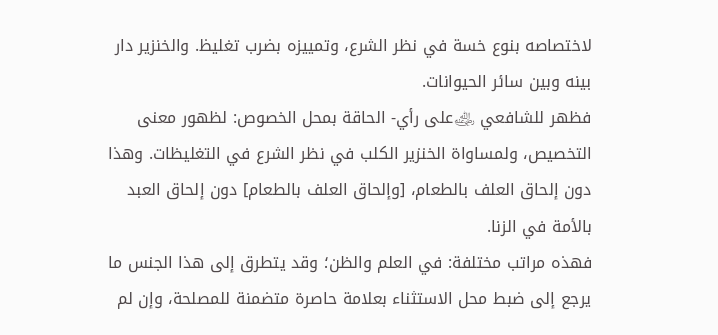لاختصاصه بنوع خسة في نظر الشرع، وتمييزه بضرب تغليظ. والخنزير دار بينه وبين سائر الحيوانات.
فظهر للشافعي ﵁على رأي- الحاقة بمحل الخصوص: لظهور معنى التخصيص، ولمساواة الخنزير الكلب في نظر الشرع في التغليظات. وهذا دون إلحاق العلف بالطعام، [وإلحاق العلف بالطعام] دون إلحاق العبد بالأمة في الزنا.
فهذه مراتب مختلفة: في العلم والظن؛ وقد يتطرق إلى هذا الجنس ما يرجع إلى ضبط محل الاستثناء بعلامة حاصرة متضمنة للمصلحة، وإن لم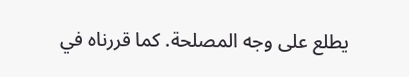يطلع على وجه المصلحة. كما قررناه في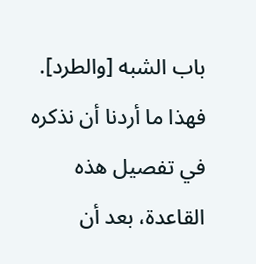باب الشبه [والطرد].
فهذا ما أردنا أن نذكره في تفصيل هذه القاعدة، بعد أن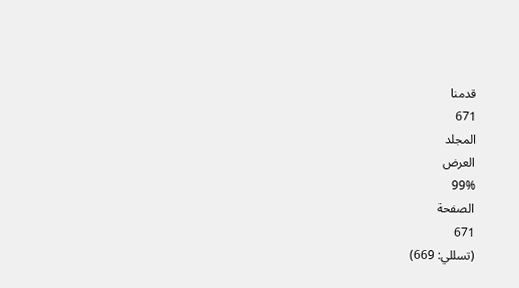قدمنا
671
المجلد
العرض
99%
الصفحة
671
(تسللي: 669)